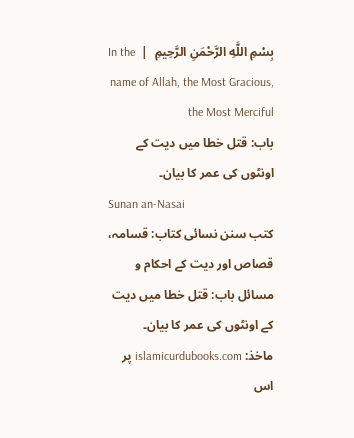بِسْمِ اللَّهِ الرَّحْمَنِ الرَّحِيمِ  |  In the name of Allah, the Most Gracious, the Most Merciful
باب: قتل خطا میں دیت کے اونٹوں کی عمر کا بیان۔
Sunan an-Nasai
کتب سنن نسائی کتاب: قسامہ، قصاص اور دیت کے احکام و مسائل باب: قتل خطا میں دیت کے اونٹوں کی عمر کا بیان۔
ماخذ: islamicurdubooks.com پر اس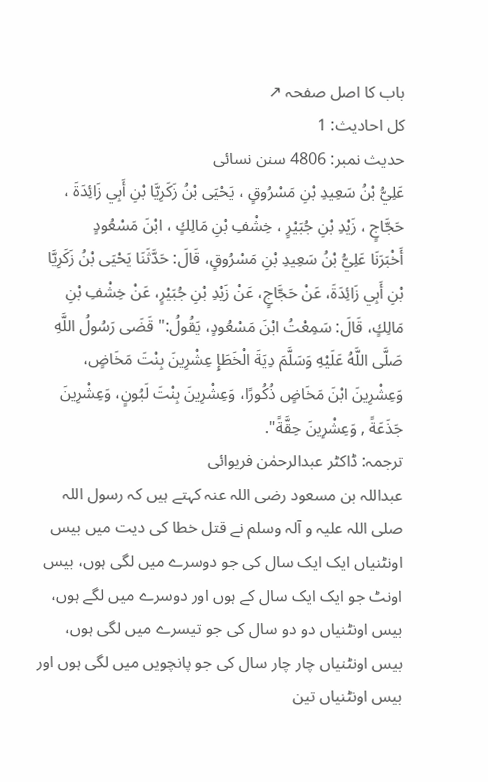باب کا اصل صفحہ ↗
کل احادیث: 1
حدیث نمبر: 4806 سنن نسائی
عَلِيُّ بْنُ سَعِيدِ بْنِ مَسْرُوقٍ ، يَحْيَى بْنُ زَكَرِيَّا بْنِ أَبِي زَائِدَةَ ، حَجَّاجٍ ، زَيْدِ بْنِ جُبَيْرٍ ، خِشْفِ بْنِ مَالِكٍ ، ابْنَ مَسْعُودٍ
أَخْبَرَنَا عَلِيُّ بْنُ سَعِيدِ بْنِ مَسْرُوقٍ، قَالَ: حَدَّثَنَا يَحْيَى بْنُ زَكَرِيَّا بْنِ أَبِي زَائِدَةَ، عَنْ حَجَّاجٍ، عَنْ زَيْدِ بْنِ جُبَيْرٍ، عَنْ خِشْفِ بْنِ مَالِكٍ، قَالَ: سَمِعْتُ ابْنَ مَسْعُودٍ، يَقُولُ:" قَضَى رَسُولُ اللَّهِ صَلَّى اللَّهُ عَلَيْهِ وَسَلَّمَ دِيَةَ الْخَطَإِ عِشْرِينَ بِنْتَ مَخَاضٍ، وَعِشْرِينَ ابْنَ مَخَاضٍ ذُكُورًا، وَعِشْرِينَ بِنْتَ لَبُونٍ، وَعِشْرِينَ جَذَعَةً , وَعِشْرِينَ حِقَّةً".
ترجمہ: ڈاکٹر عبدالرحمٰن فریوائی
عبداللہ بن مسعود رضی اللہ عنہ کہتے ہیں کہ رسول اللہ صلی اللہ علیہ و آلہ وسلم نے قتل خطا کی دیت میں بیس اونٹنیاں ایک ایک سال کی جو دوسرے میں لگی ہوں، بیس اونٹ جو ایک ایک سال کے ہوں اور دوسرے میں لگے ہوں، بیس اونٹنیاں دو دو سال کی جو تیسرے میں لگی ہوں، بیس اونٹنیاں چار چار سال کی جو پانچویں میں لگی ہوں اور بیس اونٹنیاں تین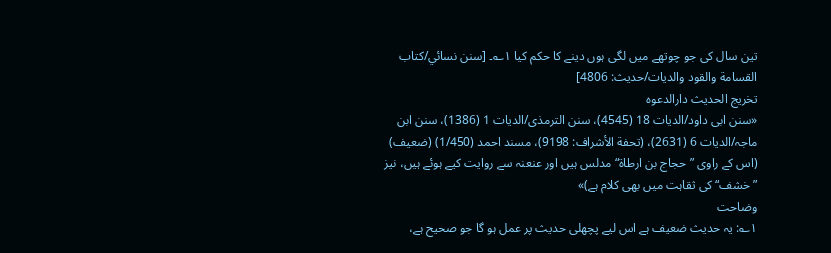تین سال کی جو چوتھے میں لگی ہوں دینے کا حکم کیا ۱؎۔ [سنن نسائي/كتاب القسامة والقود والديات/حدیث: 4806]
تخریج الحدیث دارالدعوہ
«سنن ابی داود/الدیات 18 (4545)، سنن الترمذی/الدیات 1 (1386)، سنن ابن ماجہ/الدیات 6 (2631)، (تحفة الأشراف: 9198)، مسند احمد (1/450) (ضعیف) (اس کے راوی ”حجاج بن ارطاة“ مدلس ہیں اور عنعنہ سے روایت کیے ہوئے ہیں، نیز ”خشف“ کی ثقاہت میں بھی کلام ہے)»
وضاحت
۱؎: یہ حدیث ضعیف ہے اس لیے پچھلی حدیث پر عمل ہو گا جو صحیح ہے،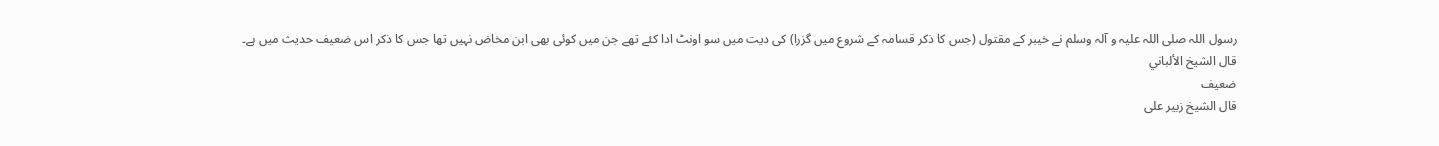رسول اللہ صلی اللہ علیہ و آلہ وسلم نے خیبر کے مقتول (جس کا ذکر قسامہ کے شروع میں گزرا) کی دیت میں سو اونٹ ادا کئے تھے جن میں کوئی بھی ابن مخاض نہیں تھا جس کا ذکر اس ضعیف حدیث میں ہے۔
قال الشيخ الألباني
ضعيف
قال الشيخ زبير على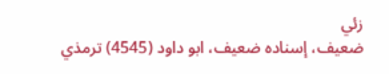زئي
ضعيف، إسناده ضعيف، ابو داود (4545) ترمذي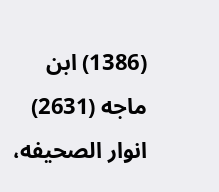(1386) ابن ماجه (2631) انوار الصحيفه،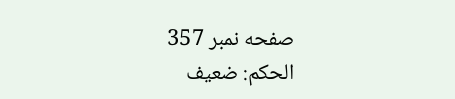صفحه نمبر 357
الحكم: ضعيف